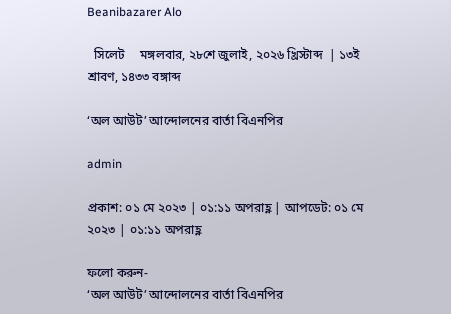Beanibazarer Alo

  সিলেট     মঙ্গলবার, ২৮শে জুলাই, ২০২৬ খ্রিস্টাব্দ  | ১৩ই শ্রাবণ, ১৪৩৩ বঙ্গাব্দ

‘অল আউট’ আন্দোলনের বার্তা বিএনপির

admin

প্রকাশ: ০১ মে ২০২৩ | ০১:১১ অপরাহ্ণ | আপডেট: ০১ মে ২০২৩ | ০১:১১ অপরাহ্ণ

ফলো করুন-
‘অল আউট’ আন্দোলনের বার্তা বিএনপির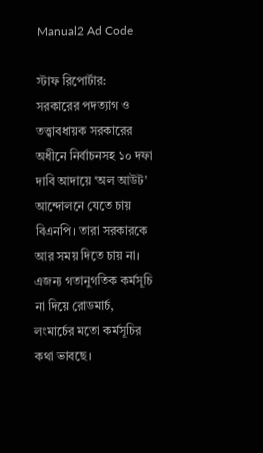Manual2 Ad Code

স্টাফ রিপোর্টার:
সরকারের পদত্যাগ ও তত্ত্বাবধায়ক সরকারের অধীনে নির্বাচনসহ ১০ দফা দাবি আদায়ে ‘অল আউট’ আন্দোলনে যেতে চায় বিএনপি। তারা সরকারকে আর সময় দিতে চায় না। এজন্য গতানুগতিক কর্মসূচি না দিয়ে রোডমার্চ, লংমার্চের মতো কর্মসূচির কথা ভাবছে।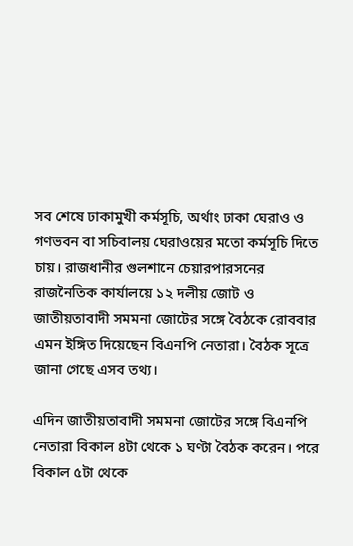সব শেষে ঢাকামুখী কর্মসূচি, অর্থাং ঢাকা ঘেরাও ও গণভবন বা সচিবালয় ঘেরাওয়ের মতো কর্মসূচি দিতে চায়। রাজধানীর গুলশানে চেয়ারপারসনের রাজনৈতিক কার্যালয়ে ১২ দলীয় জোট ও জাতীয়তাবাদী সমমনা জোটের সঙ্গে বৈঠকে রোববার এমন ইঙ্গিত দিয়েছেন বিএনপি নেতারা। বৈঠক সূত্রে জানা গেছে এসব তথ্য।

এদিন জাতীয়তাবাদী সমমনা জোটের সঙ্গে বিএনপি নেতারা বিকাল ৪টা থেকে ১ ঘণ্টা বৈঠক করেন। পরে বিকাল ৫টা থেকে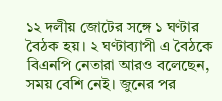১২ দলীয় জোটের সঙ্গে ১ ঘণ্টার বৈঠক হয়। ২ ঘণ্টাব্যাপী এ বৈঠকে বিএনপি নেতারা আরও বলেছেন, সময় বেশি নেই। জুনের পর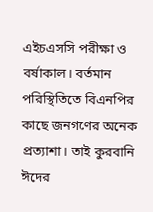এইচএসসি পরীক্ষা ও বর্ষাকাল। বর্তমান পরিস্থিতিতে বিএনপির কাছে জনগণের অনেক প্রত্যাশা। তাই কুরবানি ঈদের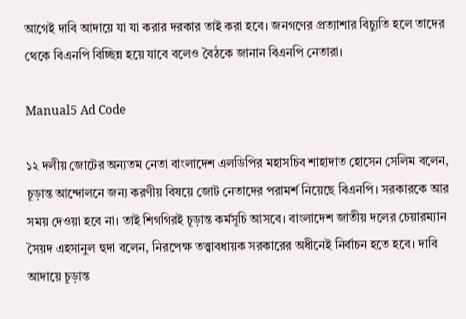আগেই দাবি আদায়ে যা যা করার দরকার তাই করা হবে। জনগণের প্রত্যাশার বিচ্যুতি হলে তাদের থেকে বিএনপি বিচ্ছিন্ন হয়ে যাবে বলেও বৈঠকে জানান বিএনপি নেতারা।

Manual5 Ad Code

১২ দলীয় জোটের অন্যতম নেতা বাংলাদেশ এলডিপির মহাসচিব শাহাদাত হোসেন সেলিম বলেন, চূড়ান্ত আন্দোলনে জন্য করণীয় বিষয়ে জোট নেতাদের পরামর্শ নিয়েছে বিএনপি। সরকারকে আর সময় দেওয়া হবে না। তাই শিগগিরই চূড়ান্ত কর্মসূচি আসবে। বাংলাদেশ জাতীয় দলের চেয়ারম্যান সৈয়দ এহসানুল হুদা বলেন, নিরপেক্ষ তত্ত্বাবধায়ক সরকারের অধীনেই নির্বাচন হতে হবে। দাবি আদায়ে চূড়ান্ত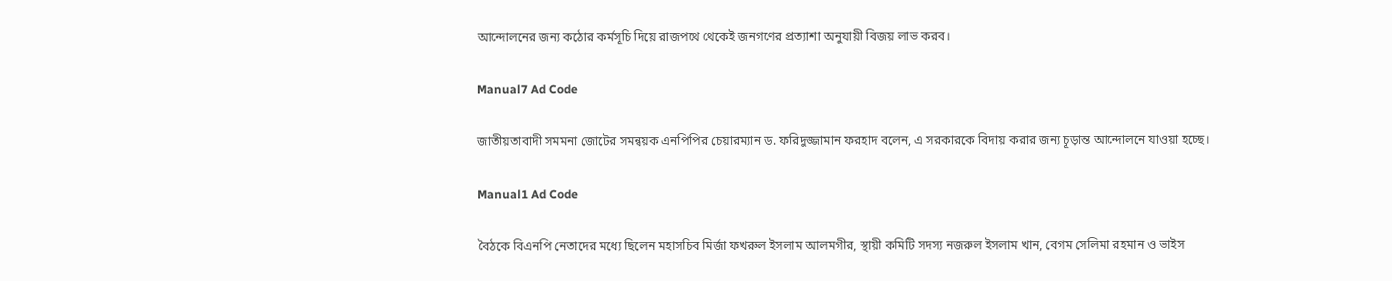আন্দোলনের জন্য কঠোর কর্মসূচি দিয়ে রাজপথে থেকেই জনগণের প্রত্যাশা অনুযায়ী বিজয় লাভ করব।

Manual7 Ad Code

জাতীয়তাবাদী সমমনা জোটের সমন্বয়ক এনপিপির চেয়ারম্যান ড. ফরিদুজ্জামান ফরহাদ বলেন, এ সরকারকে বিদায় করার জন্য চূড়ান্ত আন্দোলনে যাওয়া হচ্ছে।

Manual1 Ad Code

বৈঠকে বিএনপি নেতাদের মধ্যে ছিলেন মহাসচিব মির্জা ফখরুল ইসলাম আলমগীর, স্থায়ী কমিটি সদস্য নজরুল ইসলাম খান, বেগম সেলিমা রহমান ও ভাইস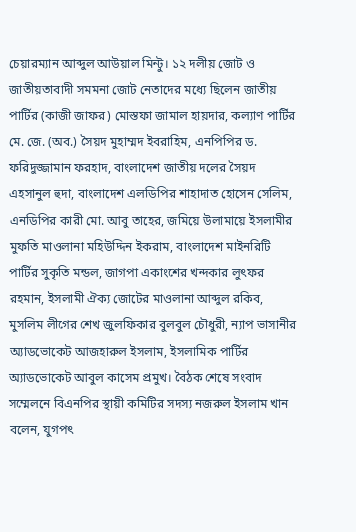চেয়ারম্যান আব্দুল আউয়াল মিন্টু। ১২ দলীয় জোট ও জাতীয়তাবাদী সমমনা জোট নেতাদের মধ্যে ছিলেন জাতীয় পার্টির (কাজী জাফর) মোস্তফা জামাল হায়দার, কল্যাণ পার্টির মে. জে. (অব.) সৈয়দ মুহাম্মদ ইবরাহিম, এনপিপির ড. ফরিদুজ্জামান ফরহাদ, বাংলাদেশ জাতীয় দলের সৈয়দ এহসানুল হুদা, বাংলাদেশ এলডিপির শাহাদাত হোসেন সেলিম, এনডিপির কারী মো. আবু তাহের, জমিয়ে উলামায়ে ইসলামীর মুফতি মাওলানা মহিউদ্দিন ইকরাম, বাংলাদেশ মাইনরিটি পার্টির সুকৃতি মন্ডল, জাগপা একাংশের খন্দকার লুৎফর রহমান, ইসলামী ঐক্য জোটের মাওলানা আব্দুল রকিব, মুসলিম লীগের শেখ জুলফিকার বুলবুল চৌধুরী, ন্যাপ ভাসানীর অ্যাডভোকেট আজহারুল ইসলাম, ইসলামিক পার্টির অ্যাডভোকেট আবুল কাসেম প্রমুখ। বৈঠক শেষে সংবাদ সম্মেলনে বিএনপির স্থায়ী কমিটির সদস্য নজরুল ইসলাম খান বলেন, যুগপৎ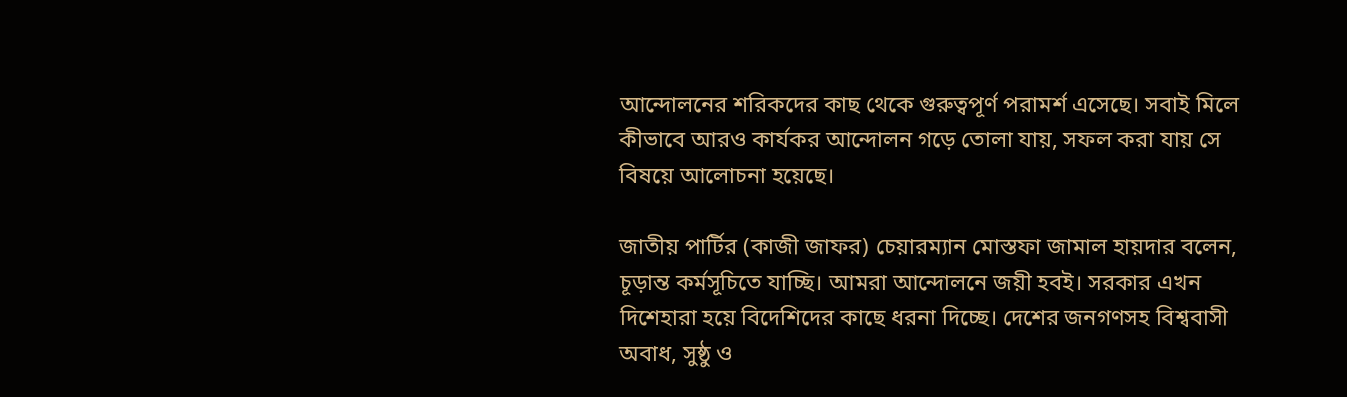আন্দোলনের শরিকদের কাছ থেকে গুরুত্বপূর্ণ পরামর্শ এসেছে। সবাই মিলে কীভাবে আরও কার্যকর আন্দোলন গড়ে তোলা যায়, সফল করা যায় সে বিষয়ে আলোচনা হয়েছে।

জাতীয় পার্টির (কাজী জাফর) চেয়ারম্যান মোস্তফা জামাল হায়দার বলেন, চূড়ান্ত কর্মসূচিতে যাচ্ছি। আমরা আন্দোলনে জয়ী হবই। সরকার এখন দিশেহারা হয়ে বিদেশিদের কাছে ধরনা দিচ্ছে। দেশের জনগণসহ বিশ্ববাসী অবাধ, সুষ্ঠু ও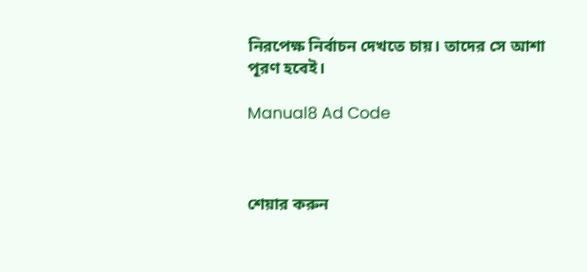নিরপেক্ষ নির্বাচন দেখতে চায়। তাদের সে আশা পূরণ হবেই।

Manual8 Ad Code



শেয়ার করুন